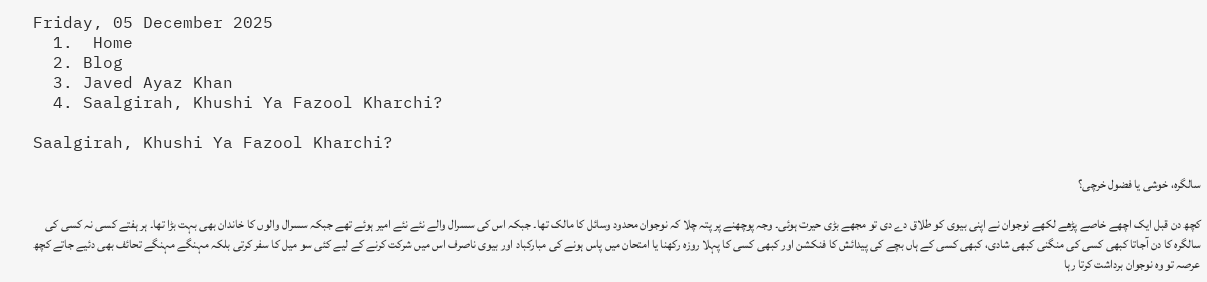Friday, 05 December 2025
  1.  Home
  2. Blog
  3. Javed Ayaz Khan
  4. Saalgirah, Khushi Ya Fazool Kharchi?

Saalgirah, Khushi Ya Fazool Kharchi?

سالگرہ، خوشی یا فضول خرچی؟

کچھ دن قبل ایک اچھے خاصے پڑھے لکھے نوجوان نے اپنی بیوی کو طلاق دے دی تو مجھے بڑی حیرت ہوئی۔ وجہ پوچھنے پر پتہ چلا کہ نوجوان محدود وسائل کا مالک تھا۔ جبکہ اس کی سسرال والے نئے نئے امیر ہوئے تھے جبکہ سسرال والوں کا خاندان بھی بہت بڑا تھا۔ ہر ہفتے کسی نہ کسی کی سالگرہ کا دن آجاتا کبھی کسی کی منگنی کبھی شادی، کبھی کسی کے ہاں بچے کی پیدائش کا فنکشن اور کبھی کسی کا پہلا روزہ رکھنا یا امتحان میں پاس ہونے کی مبارکباد اور بیوی ناصرف اس میں شرکت کرنے کے لیے کئی سو میل کا سفر کرتی بلکہ مہنگے مہنگے تحائف بھی دئیے جاتے کچھ عرصہ تو وہ نوجوان برداشت کرتا رہا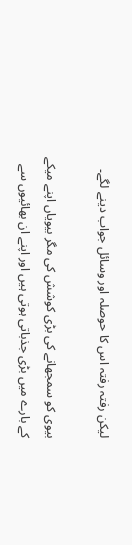لیکن رفتہ رفتہ اس کا حوصلہ اور وسائل جواب دینے لگے۔

بیوی کو سمجھانے کی بڑی کوشش کی مگر بیویاں اپنے میکے کے بارے میں بڑی جذباتی ہوتی ہیں اور اپنے ان بھائیوں سے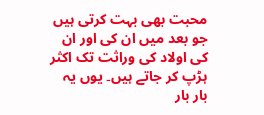محبت بھی بہت کرتی ہیں جو بعد میں ان کی اور ان کی اولاد کی وراثت تک اکثر ہڑپ کر جاتے ہیں۔ یوں یہ بار بار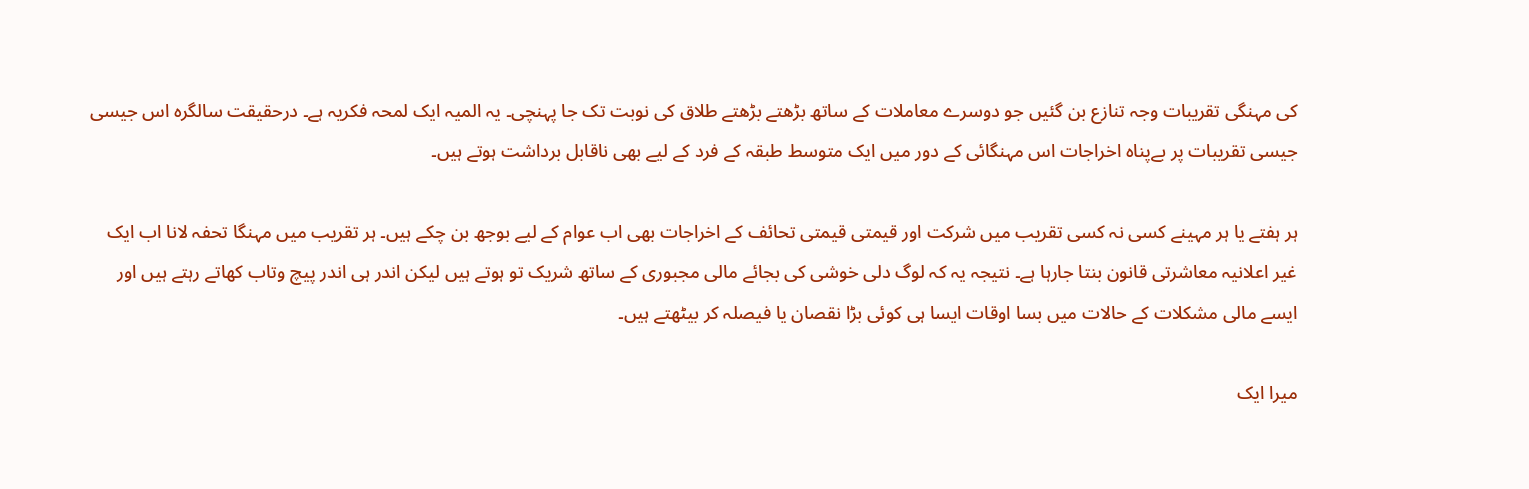کی مہنگی تقریبات وجہ تنازع بن گئیں جو دوسرے معاملات کے ساتھ بڑھتے بڑھتے طلاق کی نوبت تک جا پہنچی۔ یہ المیہ ایک لمحہ فکریہ ہے۔ درحقیقت سالگرہ اس جیسی جیسی تقریبات پر بےپناہ اخراجات اس مہنگائی کے دور میں ایک متوسط طبقہ کے فرد کے لیے بھی ناقابل برداشت ہوتے ہیں۔

ہر ہفتے یا ہر مہینے کسی نہ کسی تقریب میں شرکت اور قیمتی قیمتی تحائف کے اخراجات بھی اب عوام کے لیے بوجھ بن چکے ہیں۔ ہر تقریب میں مہنگا تحفہ لانا اب ایک غیر اعلانیہ معاشرتی قانون بنتا جارہا ہے۔ نتیجہ یہ کہ لوگ دلی خوشی کی بجائے مالی مجبوری کے ساتھ شریک تو ہوتے ہیں لیکن اندر ہی اندر پیچ وتاب کھاتے رہتے ہیں اور ایسے مالی مشکلات کے حالات میں بسا اوقات ایسا ہی کوئی بڑا نقصان یا فیصلہ کر بیٹھتے ہیں۔

میرا ایک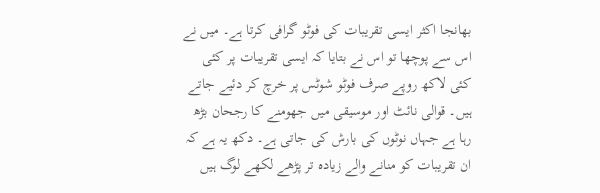بھانجا اکثر ایسی تقریبات کی فوٹو گرافی کرتا ہے۔ میں نے اس سے پوچھا تو اس نے بتایا کہ ایسی تقریبات پر کئی کئی لاکھ روپے صرف فوٹو شوٹس پر خرچ کر دئیے جاتے ہیں۔ قوالی نائٹ اور موسیقی میں جھومنے کا رجحان بڑھ رہا ہے جہاں نوٹوں کی بارش کی جاتی ہے۔ دکھ یہ ہے کہ ان تقریبات کو منانے والے زیادہ تر پڑھے لکھے لوگ ہیں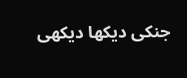جنکی دیکھا دیکھی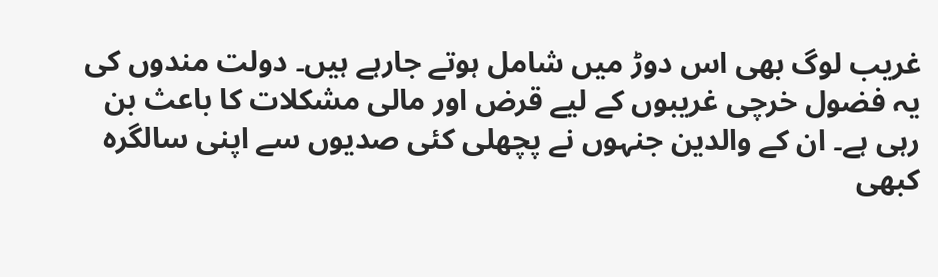غریب لوگ بھی اس دوڑ میں شامل ہوتے جارہے ہیں۔ دولت مندوں کی یہ فضول خرچی غریبوں کے لیے قرض اور مالی مشکلات کا باعث بن رہی ہے۔ ان کے والدین جنہوں نے پچھلی کئی صدیوں سے اپنی سالگرہ کبھی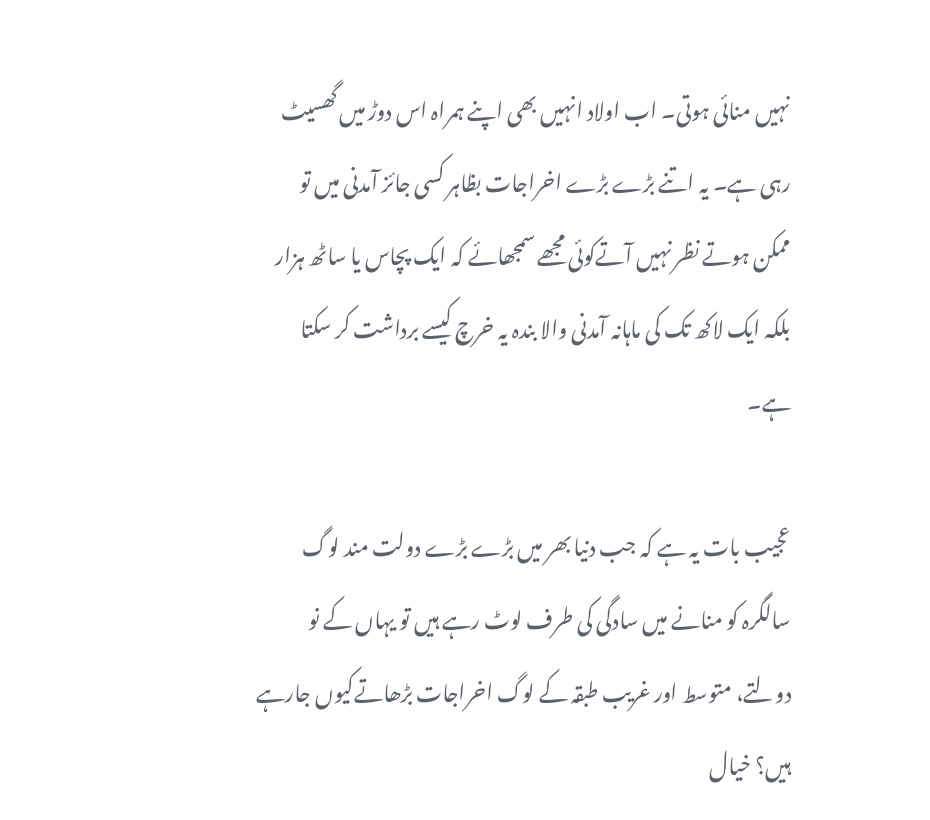نہیں منائی ہوتی۔ اب اولاد انہیں بھی اپنے ہمراہ اس دوڑ میں گھسیٹ رہی ہے۔ یہ اتنے بڑے بڑے اخراجات بظاہر کسی جائز آمدنی میں تو ممکن ہوتے نظر نہیں آتےکوئی مجھے سمجھائے کہ ایک پچاس یا ساٹھ ہزار بلکہ ایک لاکھ تک کی ماہانہ آمدنی والا بندہ یہ خرچ کیسے برداشت کر سکتا ہے۔

عجیب بات یہ ہے کہ جب دنیا بھر میں بڑے بڑے دولت مند لوگ سالگرہ کو منانے میں سادگی کی طرف لوٹ رہے ہیں تو یہاں کے نو دولتے، متوسط اور غریب طبقہ کے لوگ اخراجات بڑھاتےکیوں جارہے ہیں؟ خیال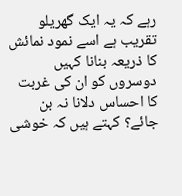رہے کہ یہ ایک گھریلو تقریب ہے اسے نمود نمائش کا ذریعہ بنانا کہیں دوسروں کو ان کی غربت کا احساس دلانا نہ بن جائے؟ کہتے ہیں کہ خوشی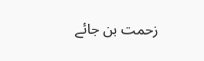زحمت بن جائے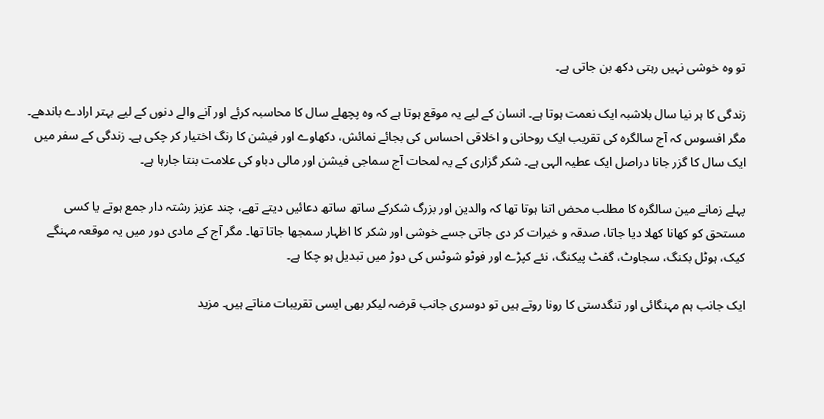تو وہ خوشی نہیں رہتی دکھ بن جاتی ہے۔

زندگی کا ہر نیا سال بلاشبہ ایک نعمت ہوتا ہے۔ انسان کے لیے یہ موقع ہوتا ہے کہ وہ پچھلے سال کا محاسبہ کرئے اور آنے والے دنوں کے لیے بہتر ارادے باندھے۔ مگر افسوس کہ آج سالگرہ کی تقریب ایک روحانی و اخلاقی احساس کی بجائے نمائش، دکھاوے اور فیشن کا رنگ اختیار کر چکی ہے۔ زندگی کے سفر میں ایک سال کا گزر جانا دراصل ایک عطیہ الہی ہے۔ شکر گزاری کے یہ لمحات آج سماجی فیشن اور مالی دباو کی علامت بنتا جارہا ہے۔

پہلے زمانے مین سالگرہ کا مطلب محض اتنا ہوتا تھا کہ والدین اور بزرگ شکرکے ساتھ ساتھ دعائیں دیتے تھے، چند عزیز رشتہ دار جمع ہوتے یا کسی مستحق کو کھانا کھلا دیا جاتا، صدقہ و خیرات کر دی جاتی جسے خوشی اور شکر کا اظہار سمجھا جاتا تھا۔ مگر آج کے مادی دور میں یہ موقعہ مہنگے کیک، ہوٹل بکنگ، سجاوٹ، گفٹ پیکنگ، نئے کپڑے اور فوٹو شوٹس کی دوڑ میں تبدیل ہو چکا ہے۔

ایک جانب ہم مہنگائی اور تنگدستی کا رونا روتے ہیں تو دوسری جانب قرضہ لیکر بھی ایسی تقریبات مناتے ہیں۔ مزید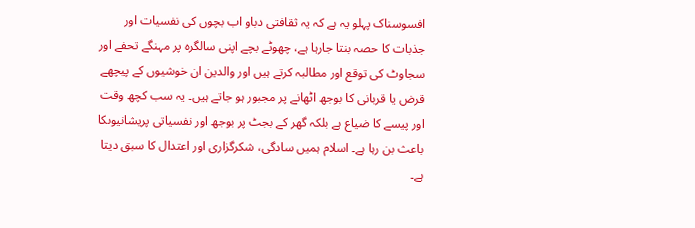افسوسناک پہلو یہ ہے کہ یہ ثقافتی دباو اب بچوں کی نفسیات اور جذبات کا حصہ بنتا جارہا ہے، چھوٹے بچے اپنی سالگرہ پر مہنگے تحفے اور سجاوٹ کی توقع اور مطالبہ کرتے ہیں اور والدین ان خوشیوں کے پیچھے قرض یا قربانی کا بوجھ اٹھانے پر مجبور ہو جاتے ہیں۔ یہ سب کچھ وقت اور پیسے کا ضیاع ہے بلکہ گھر کے بجٹ پر بوجھ اور نفسیاتی پریشانیوںکا باعث بن رہا ہے۔ اسلام ہمیں سادگی، شکرگزاری اور اعتدال کا سبق دیتا ہے۔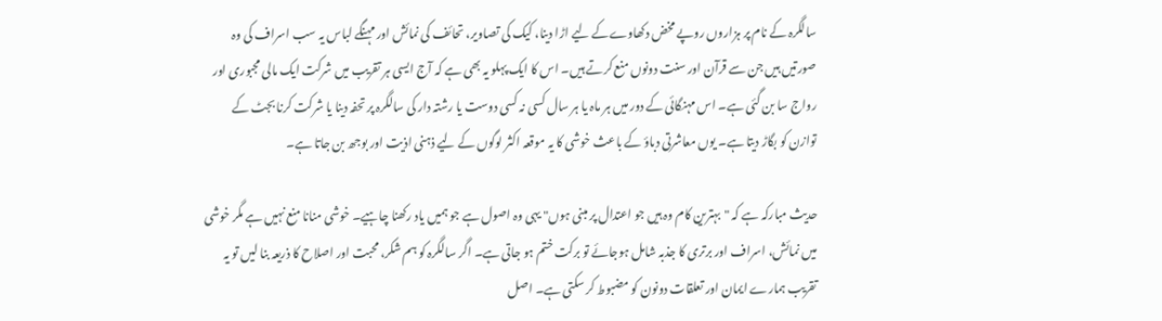سالگرہ کے نام پر ہزاروں روپے مخض دکھاوےکے لیے اڑا دینا، کیک کی تصاویر، تحائف کی نمائش اور مہنگے لباس یہ سب اسراف کی وہ صورتیں ہیں جن سے قرآن اور سنت دونوں منع کرتے ہیں۔ اس کا ایک پہلو یہ بھی ہے کہ آج ایسی ہر تقریب میں شرکت ایک مالی مجبوری اور رواج سا بن گئی ہے۔ اس مہنگائی کے دور میں ہر ماہ یا ہر سال کسی نہ کسی دوست یا رشتہ دار کی سالگرہ پر تحفہ دینا یا شرکت کرنا بجٹ کے توازن کو بگاڑ دیتا ہے۔ یوں معاشرتی دباؤ کے باعث خوشی کا یہ موقعہ اکثر لوگوں کے لیے ذہنی اذیت اور بوجھ بن جاتا ہے۔

حدیث مبارکہ ہے کہ "بہترین کام وہ ہیں جو اعتدال پر مبنی ہوں" یہی وہ اصول ہے جو ہمیں یاد رکھنا چاہیے۔ خوشی منانا منع نہیں ہے مگر خوشی میں نمائش، اسراف اور برتری کا جذبہ شامل ہوجائے تو برکت ختم ہو جاتی ہے۔ اگر سالگرہ کو ہم شکر، محبت اور اصلاح کا ذریعہ بنا لیں تو یہ تقریب ہمارے ایمان اور تعلقات دونون کو مضبوط کر سکتی ہے۔ اصل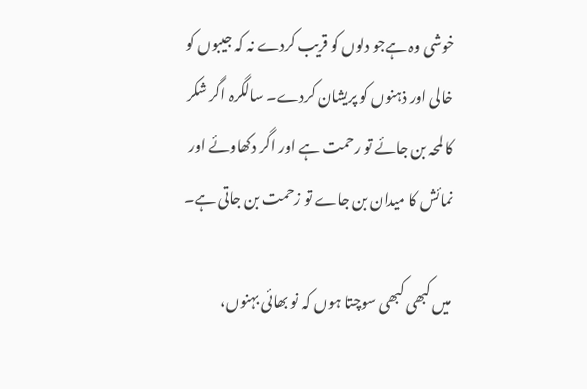خوشی وہ ہےجو دلوں کو قریب کردے نہ کہ جیبوں کو خالی اور ذہنوں کو پریشان کردے۔ سالگرہ اگر شکر کا لمحہ بن جائے تو رحمت ہے اور اگر دکھاوئے اور نمائش کا میدان بن جاے تو زحمت بن جاتی ہے۔

میں کبھی کبھی سوچتا ہوں کہ نو بھائی بہنوں،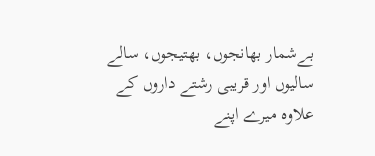بےشمار بھانجوں، بھتیجوں، سالے سالیوں اور قریبی رشتے داروں کے علاوہ میرے اپنے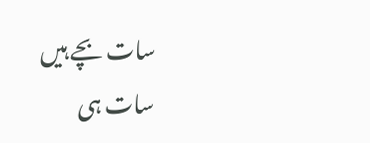سات بچے ہیں سات ہی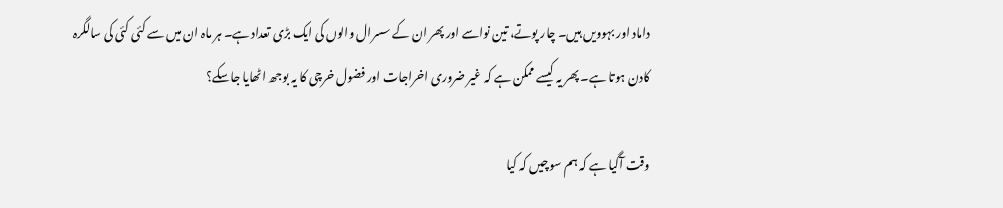داماد اور بہوویں ہیں۔ چار پوتے، تین نواسے اور پھر ان کے سسرال والوں کی ایک بڑی تعداد ہے۔ ہر ماہ ان میں سے کئی کئی کی سالگرہ کادن ہوتا ہے۔ پھر یہ کیسے ممکن ہے کہ غیر ضروری اخراجات اور فضول خرچی کا یہ بوجھ اٹھایا جاسکے؟

وقت آگیا ہے کہ ہم سوچیں کہ کیا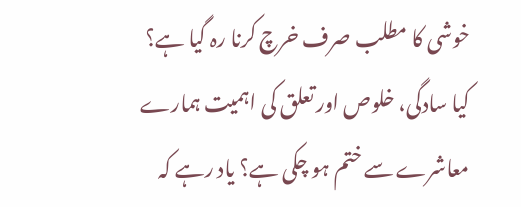خوشی کا مطلب صرف خرچ کرنا رہ گیا ہے؟ کیا سادگی، خلوص اور تعلق کی اہمیت ہمارے معاشرے سے ختم ہو چکی ہے؟ یاد رہے کہ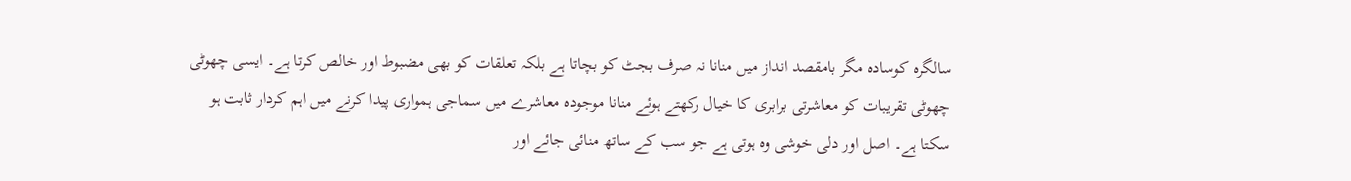سالگرہ کوسادہ مگر بامقصد انداز میں منانا نہ صرف بجٹ کو بچاتا ہے بلکہ تعلقات کو بھی مضبوط اور خالص کرتا ہے۔ ایسی چھوٹی چھوٹی تقریبات کو معاشرتی برابری کا خیال رکھتے ہوئے منانا موجودہ معاشرے میں سماجی ہمواری پیدا کرنے میں اہم کردار ثابت ہو سکتا ہے۔ اصل اور دلی خوشی وہ ہوتی ہے جو سب کے ساتھ منائی جائے اور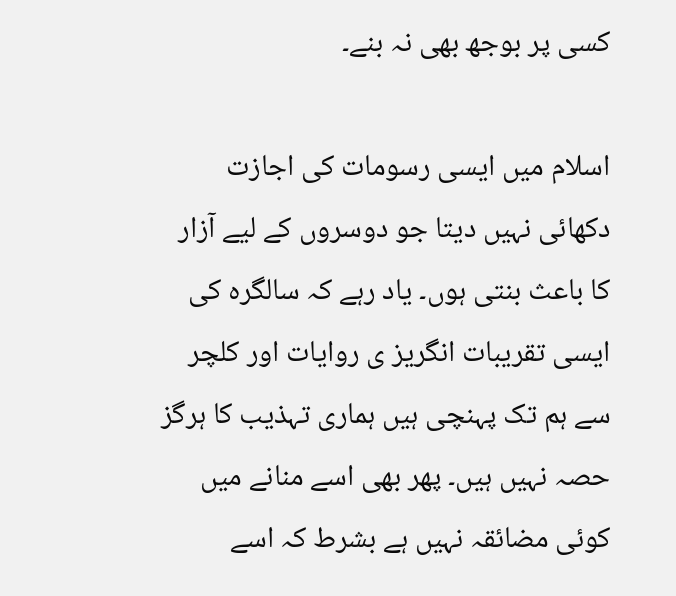کسی پر بوجھ بھی نہ بنے۔

اسلام میں ایسی رسومات کی اجازت دکھائی نہیں دیتا جو دوسروں کے لیے آزار کا باعث بنتی ہوں۔ یاد رہے کہ سالگرہ کی ایسی تقریبات انگریز ی روایات اور کلچر سے ہم تک پہنچی ہیں ہماری تہذیب کا ہرگز حصہ نہیں ہیں۔ پھر بھی اسے منانے میں کوئی مضائقہ نہیں ہے بشرط کہ اسے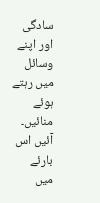سادگی اور اپنے وسائل میں رہتے ہوئے منائیں۔ آئیں اس بارئے میں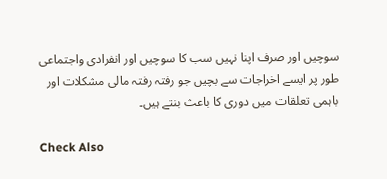سوچیں اور صرف اپنا نہیں سب کا سوچیں اور انفرادی واجتماعی طور پر ایسے اخراجات سے بچیں جو رفتہ رفتہ مالی مشکلات اور باہمی تعلقات میں دوری کا باعث بنتے ہیں۔

Check Also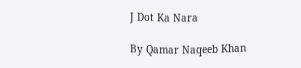J Dot Ka Nara

By Qamar Naqeeb Khan